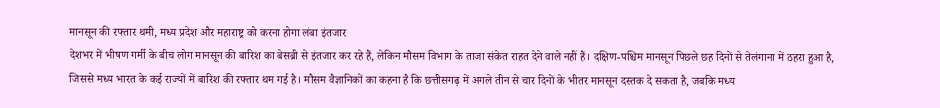मानसून की रफ्तार थमी, मध्य प्रदेश और महाराष्ट्र को करना होगा लंबा इंतजार
देशभर में भीषण गर्मी के बीच लोग मानसून की बारिश का बेसब्री से इंतजार कर रहे हैं, लेकिन मौसम विभाग के ताजा संकेत राहत देने वाले नहीं हैं। दक्षिण-पश्चिम मानसून पिछले छह दिनों से तेलंगाना में ठहरा हुआ है, जिससे मध्य भारत के कई राज्यों में बारिश की रफ्तार थम गई है। मौसम वैज्ञानिकों का कहना है कि छत्तीसगढ़ में अगले तीन से चार दिनों के भीतर मानसून दस्तक दे सकता है, जबकि मध्य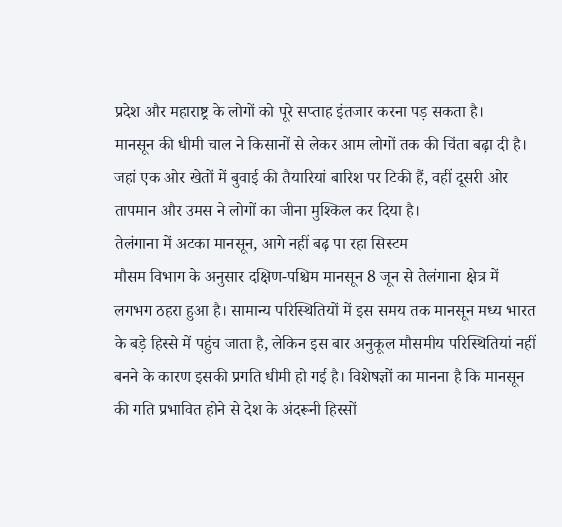प्रदेश और महाराष्ट्र के लोगों को पूरे सप्ताह इंतजार करना पड़ सकता है।
मानसून की धीमी चाल ने किसानों से लेकर आम लोगों तक की चिंता बढ़ा दी है। जहां एक ओर खेतों में बुवाई की तैयारियां बारिश पर टिकी हैं, वहीं दूसरी ओर तापमान और उमस ने लोगों का जीना मुश्किल कर दिया है।
तेलंगाना में अटका मानसून, आगे नहीं बढ़ पा रहा सिस्टम
मौसम विभाग के अनुसार दक्षिण-पश्चिम मानसून 8 जून से तेलंगाना क्षेत्र में लगभग ठहरा हुआ है। सामान्य परिस्थितियों में इस समय तक मानसून मध्य भारत के बड़े हिस्से में पहुंच जाता है, लेकिन इस बार अनुकूल मौसमीय परिस्थितियां नहीं बनने के कारण इसकी प्रगति धीमी हो गई है। विशेषज्ञों का मानना है कि मानसून की गति प्रभावित होने से देश के अंदरूनी हिस्सों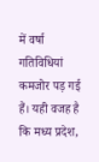में वर्षा गतिविधियां कमजोर पड़ गई हैं। यही वजह है कि मध्य प्रदेश,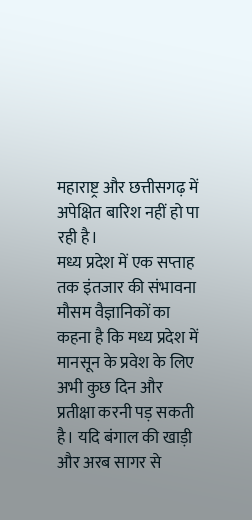महाराष्ट्र और छत्तीसगढ़ में अपेक्षित बारिश नहीं हो पा रही है।
मध्य प्रदेश में एक सप्ताह तक इंतजार की संभावना
मौसम वैज्ञानिकों का कहना है कि मध्य प्रदेश में मानसून के प्रवेश के लिए अभी कुछ दिन और प्रतीक्षा करनी पड़ सकती है। यदि बंगाल की खाड़ी और अरब सागर से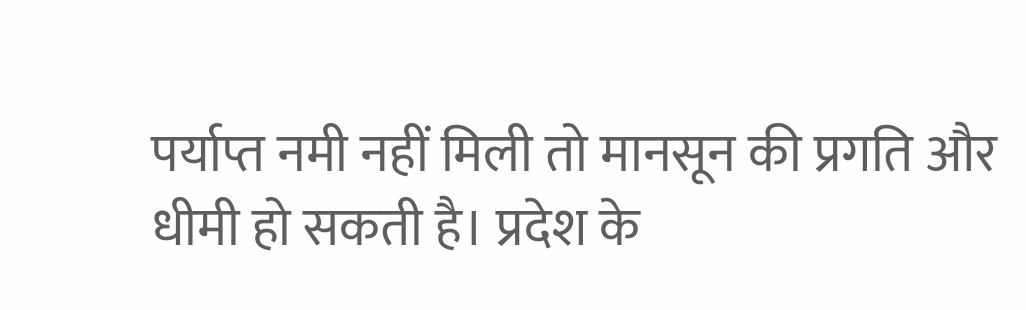पर्याप्त नमी नहीं मिली तो मानसून की प्रगति और धीमी हो सकती है। प्रदेश के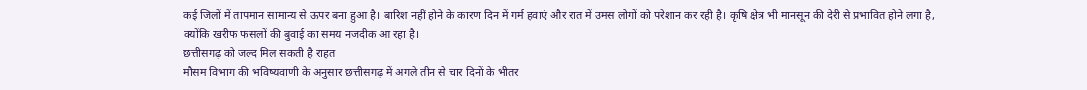कई जिलों में तापमान सामान्य से ऊपर बना हुआ है। बारिश नहीं होने के कारण दिन में गर्म हवाएं और रात में उमस लोगों को परेशान कर रही है। कृषि क्षेत्र भी मानसून की देरी से प्रभावित होने लगा है, क्योंकि खरीफ फसलों की बुवाई का समय नजदीक आ रहा है।
छत्तीसगढ़ को जल्द मिल सकती है राहत
मौसम विभाग की भविष्यवाणी के अनुसार छत्तीसगढ़ में अगले तीन से चार दिनों के भीतर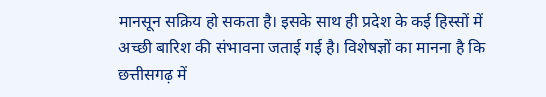मानसून सक्रिय हो सकता है। इसके साथ ही प्रदेश के कई हिस्सों में अच्छी बारिश की संभावना जताई गई है। विशेषज्ञों का मानना है कि छत्तीसगढ़ में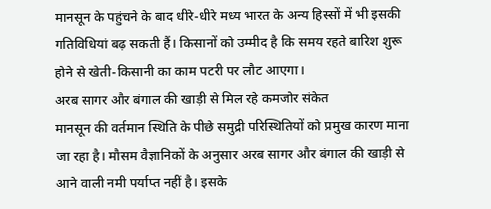मानसून के पहुंचने के बाद धीरे-धीरे मध्य भारत के अन्य हिस्सों में भी इसकी गतिविधियां बढ़ सकती हैं। किसानों को उम्मीद है कि समय रहते बारिश शुरू होने से खेती-किसानी का काम पटरी पर लौट आएगा।
अरब सागर और बंगाल की खाड़ी से मिल रहे कमजोर संकेत
मानसून की वर्तमान स्थिति के पीछे समुद्री परिस्थितियों को प्रमुख कारण माना जा रहा है। मौसम वैज्ञानिकों के अनुसार अरब सागर और बंगाल की खाड़ी से आने वाली नमी पर्याप्त नहीं है। इसके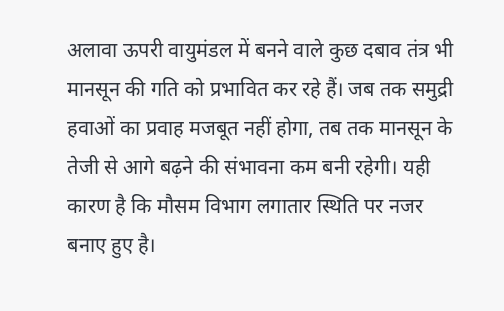अलावा ऊपरी वायुमंडल में बनने वाले कुछ दबाव तंत्र भी मानसून की गति को प्रभावित कर रहे हैं। जब तक समुद्री हवाओं का प्रवाह मजबूत नहीं होगा, तब तक मानसून के तेजी से आगे बढ़ने की संभावना कम बनी रहेगी। यही कारण है कि मौसम विभाग लगातार स्थिति पर नजर बनाए हुए है।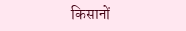किसानों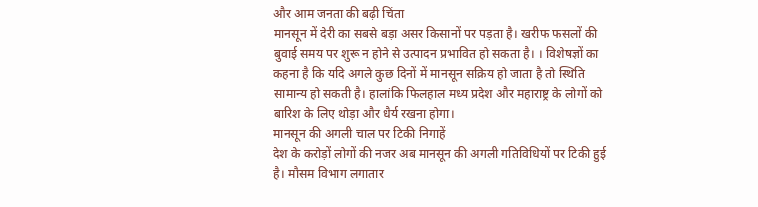और आम जनता की बढ़ी चिंता
मानसून में देरी का सबसे बड़ा असर किसानों पर पड़ता है। खरीफ फसलों की बुवाई समय पर शुरू न होने से उत्पादन प्रभावित हो सकता है। । विशेषज्ञों का कहना है कि यदि अगले कुछ दिनों में मानसून सक्रिय हो जाता है तो स्थिति सामान्य हो सकती है। हालांकि फिलहाल मध्य प्रदेश और महाराष्ट्र के लोगों को बारिश के लिए थोड़ा और धैर्य रखना होगा।
मानसून की अगली चाल पर टिकी निगाहें
देश के करोड़ों लोगों की नजर अब मानसून की अगली गतिविधियों पर टिकी हुई है। मौसम विभाग लगातार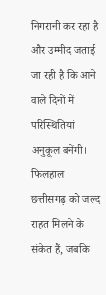निगरानी कर रहा है और उम्मीद जताई जा रही है कि आने वाले दिनों में परिस्थितियां अनुकूल बनेंगी। फिलहाल छत्तीसगढ़ को जल्द राहत मिलने के संकेत हैं, जबकि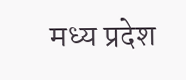मध्य प्रदेश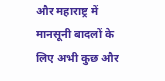और महाराष्ट्र में मानसूनी बादलों के लिए अभी कुछ और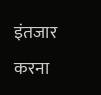इंतजार करना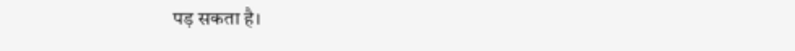पड़ सकता है।